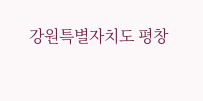강원특별자치도 평창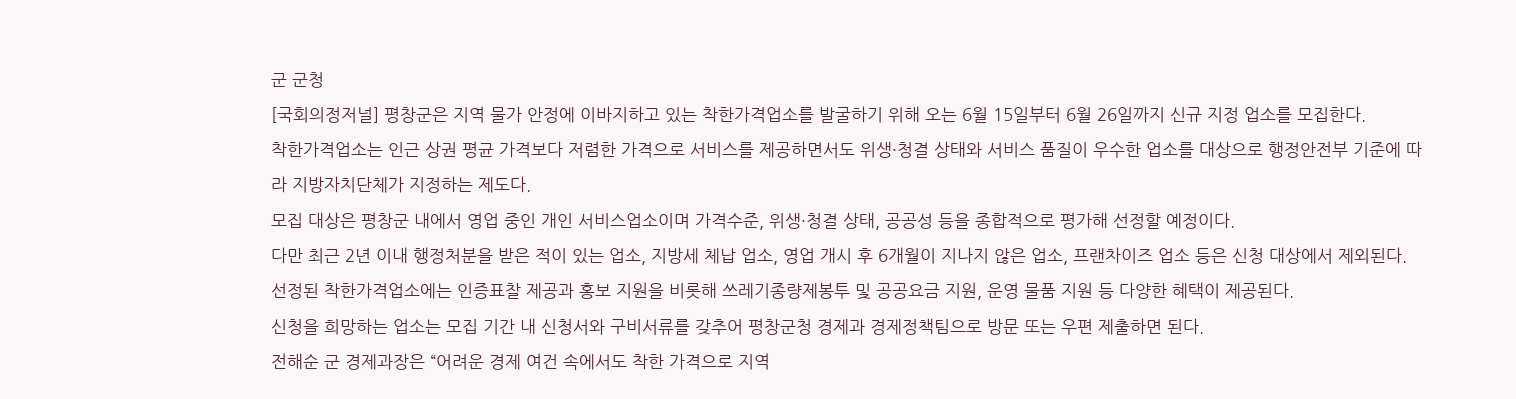군 군청
[국회의정저널] 평창군은 지역 물가 안정에 이바지하고 있는 착한가격업소를 발굴하기 위해 오는 6월 15일부터 6월 26일까지 신규 지정 업소를 모집한다.
착한가격업소는 인근 상권 평균 가격보다 저렴한 가격으로 서비스를 제공하면서도 위생·청결 상태와 서비스 품질이 우수한 업소를 대상으로 행정안전부 기준에 따라 지방자치단체가 지정하는 제도다.
모집 대상은 평창군 내에서 영업 중인 개인 서비스업소이며 가격수준, 위생·청결 상태, 공공성 등을 종합적으로 평가해 선정할 예정이다.
다만 최근 2년 이내 행정처분을 받은 적이 있는 업소, 지방세 체납 업소, 영업 개시 후 6개월이 지나지 않은 업소, 프랜차이즈 업소 등은 신청 대상에서 제외된다.
선정된 착한가격업소에는 인증표찰 제공과 홍보 지원을 비롯해 쓰레기종량제봉투 및 공공요금 지원, 운영 물품 지원 등 다양한 혜택이 제공된다.
신청을 희망하는 업소는 모집 기간 내 신청서와 구비서류를 갖추어 평창군청 경제과 경제정책팀으로 방문 또는 우편 제출하면 된다.
전해순 군 경제과장은 “어려운 경제 여건 속에서도 착한 가격으로 지역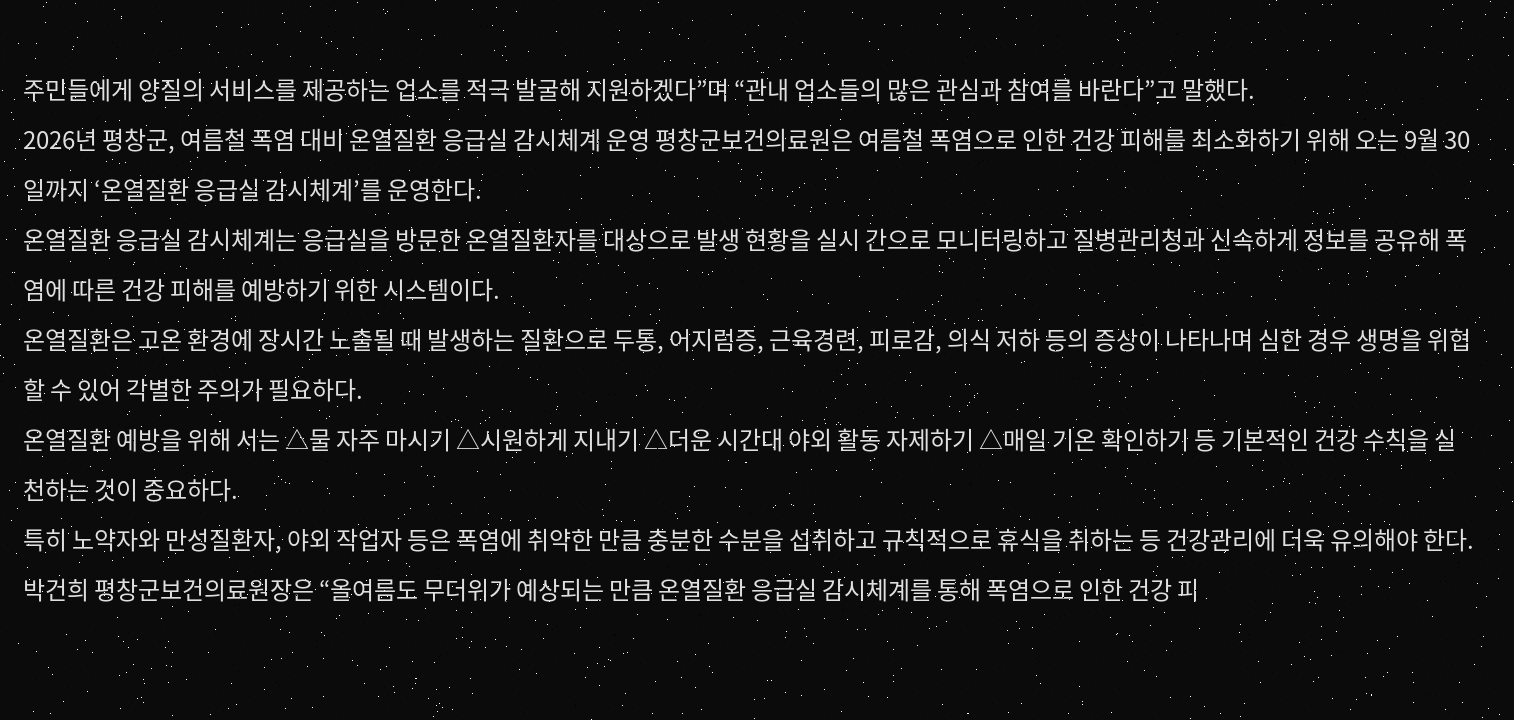주민들에게 양질의 서비스를 제공하는 업소를 적극 발굴해 지원하겠다”며 “관내 업소들의 많은 관심과 참여를 바란다”고 말했다.
2026년 평창군, 여름철 폭염 대비 온열질환 응급실 감시체계 운영 평창군보건의료원은 여름철 폭염으로 인한 건강 피해를 최소화하기 위해 오는 9월 30일까지 ‘온열질환 응급실 감시체계’를 운영한다.
온열질환 응급실 감시체계는 응급실을 방문한 온열질환자를 대상으로 발생 현황을 실시 간으로 모니터링하고 질병관리청과 신속하게 정보를 공유해 폭염에 따른 건강 피해를 예방하기 위한 시스템이다.
온열질환은 고온 환경에 장시간 노출될 때 발생하는 질환으로 두통, 어지럼증, 근육경련, 피로감, 의식 저하 등의 증상이 나타나며 심한 경우 생명을 위협할 수 있어 각별한 주의가 필요하다.
온열질환 예방을 위해 서는 △물 자주 마시기 △시원하게 지내기 △더운 시간대 야외 활동 자제하기 △매일 기온 확인하기 등 기본적인 건강 수칙을 실천하는 것이 중요하다.
특히 노약자와 만성질환자, 야외 작업자 등은 폭염에 취약한 만큼 충분한 수분을 섭취하고 규칙적으로 휴식을 취하는 등 건강관리에 더욱 유의해야 한다.
박건희 평창군보건의료원장은 “올여름도 무더위가 예상되는 만큼 온열질환 응급실 감시체계를 통해 폭염으로 인한 건강 피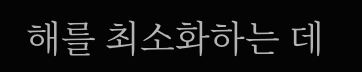해를 최소화하는 데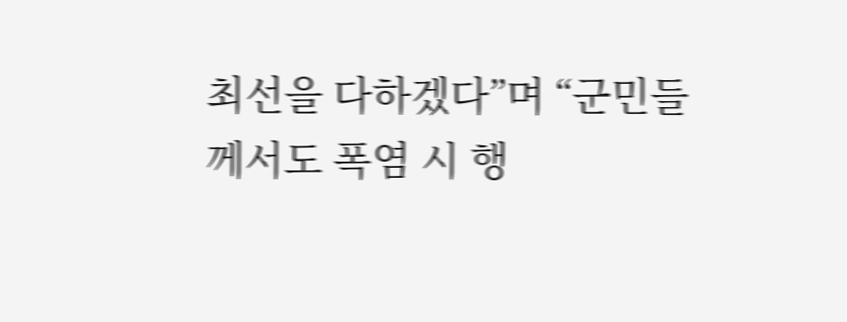최선을 다하겠다”며 “군민들께서도 폭염 시 행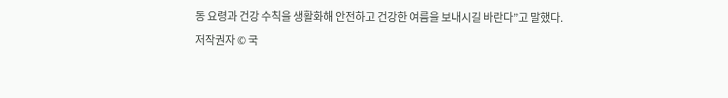동 요령과 건강 수칙을 생활화해 안전하고 건강한 여름을 보내시길 바란다”고 말했다.
저작권자 © 국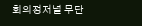회의정저널 무단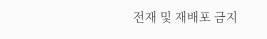전재 및 재배포 금지